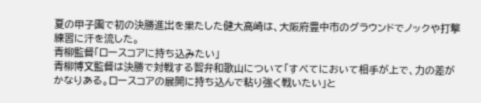夏の甲子園で初の決勝進出を果たした健大高崎は、大阪府豊中市のグラウンドでノックや打撃練習に汗を流した。
青柳監督「ロースコアに持ち込みたい」
青柳博文監督は決勝で対戦する智弁和歌山について「すべてにおいて相手が上で、力の差がかなりある。ロースコアの展開に持ち込んで粘り強く戦いたい」と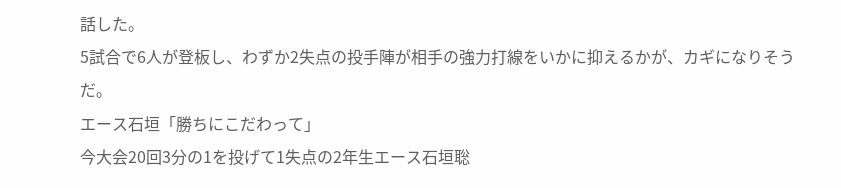話した。
5試合で6人が登板し、わずか2失点の投手陣が相手の強力打線をいかに抑えるかが、カギになりそうだ。
エース石垣「勝ちにこだわって」
今大会20回3分の1を投げて1失点の2年生エース石垣聡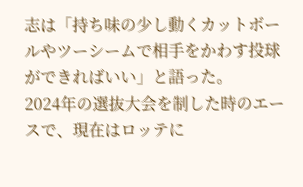志は「持ち味の少し動くカットボールやツーシームで相手をかわす投球ができればいい」と語った。
2024年の選抜大会を制した時のエースで、現在はロッテに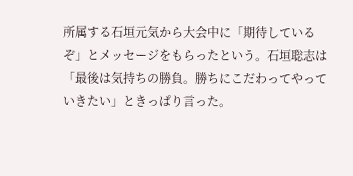所属する石垣元気から大会中に「期待しているぞ」とメッセージをもらったという。石垣聡志は「最後は気持ちの勝負。勝ちにこだわってやっていきたい」ときっぱり言った。